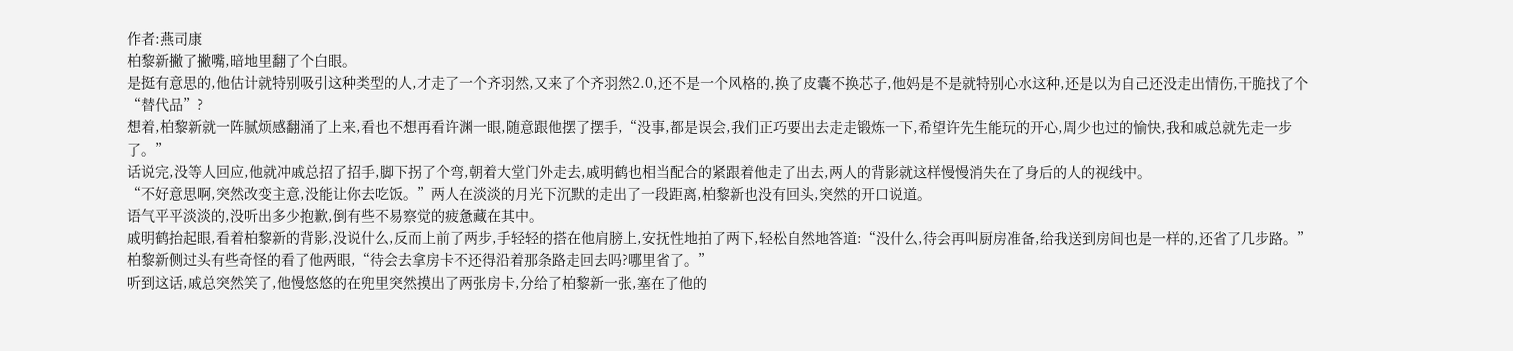作者:燕司康
柏黎新撇了撇嘴,暗地里翻了个白眼。
是挺有意思的,他估计就特别吸引这种类型的人,才走了一个齐羽然,又来了个齐羽然2.0,还不是一个风格的,换了皮囊不换芯子,他妈是不是就特别心水这种,还是以为自己还没走出情伤,干脆找了个“替代品”?
想着,柏黎新就一阵腻烦感翻涌了上来,看也不想再看许渊一眼,随意跟他摆了摆手,“没事,都是误会,我们正巧要出去走走锻炼一下,希望许先生能玩的开心,周少也过的愉快,我和戚总就先走一步了。”
话说完,没等人回应,他就冲戚总招了招手,脚下拐了个弯,朝着大堂门外走去,戚明鹤也相当配合的紧跟着他走了出去,两人的背影就这样慢慢消失在了身后的人的视线中。
“不好意思啊,突然改变主意,没能让你去吃饭。”两人在淡淡的月光下沉默的走出了一段距离,柏黎新也没有回头,突然的开口说道。
语气平平淡淡的,没听出多少抱歉,倒有些不易察觉的疲惫藏在其中。
戚明鹤抬起眼,看着柏黎新的背影,没说什么,反而上前了两步,手轻轻的搭在他肩膀上,安抚性地拍了两下,轻松自然地答道:“没什么,待会再叫厨房准备,给我送到房间也是一样的,还省了几步路。”
柏黎新侧过头有些奇怪的看了他两眼,“待会去拿房卡不还得沿着那条路走回去吗?哪里省了。”
听到这话,戚总突然笑了,他慢悠悠的在兜里突然摸出了两张房卡,分给了柏黎新一张,塞在了他的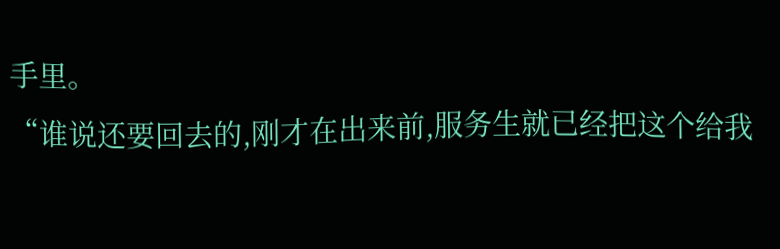手里。
“谁说还要回去的,刚才在出来前,服务生就已经把这个给我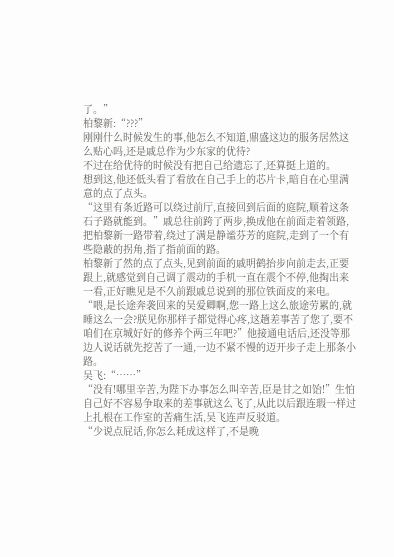了。”
柏黎新:“???”
刚刚什么时候发生的事,他怎么不知道,鼎盛这边的服务居然这么贴心吗,还是戚总作为少东家的优待?
不过在给优待的时候没有把自己给遗忘了,还算挺上道的。
想到这,他还低头看了看放在自己手上的芯片卡,暗自在心里满意的点了点头。
“这里有条近路可以绕过前厅,直接回到后面的庭院,顺着这条石子路就能到。”戚总往前跨了两步,换成他在前面走着领路,把柏黎新一路带着,绕过了满是静谧芬芳的庭院,走到了一个有些隐蔽的拐角,指了指前面的路。
柏黎新了然的点了点头,见到前面的戚明鹤抬步向前走去,正要跟上,就感觉到自己调了震动的手机一直在震个不停,他掏出来一看,正好瞧见是不久前跟戚总说到的那位铁面皮的来电。
“喂,是长途奔袭回来的吴爱卿啊,您一路上这么旅途劳累的,就睡这么一会?朕见你那样子都觉得心疼,这趟差事苦了您了,要不咱们在京城好好的修养个两三年吧?”他接通电话后,还没等那边人说话就先挖苦了一通,一边不紧不慢的迈开步子走上那条小路。
吴飞:“……”
“没有!哪里辛苦,为陛下办事怎么叫辛苦,臣是甘之如饴!”生怕自己好不容易争取来的差事就这么飞了,从此以后跟连瑕一样过上扎根在工作室的苦痛生活,吴飞连声反驳道。
“少说点屁话,你怎么耗成这样了,不是晚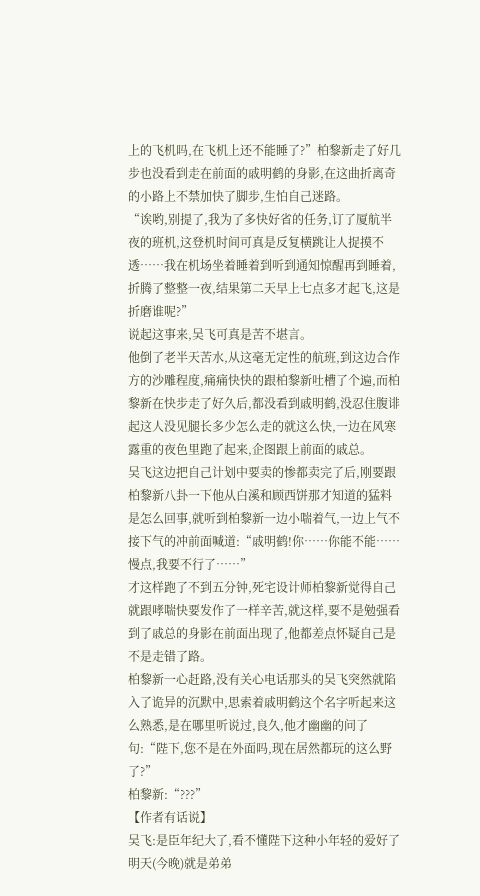上的飞机吗,在飞机上还不能睡了?”柏黎新走了好几步也没看到走在前面的戚明鹤的身影,在这曲折离奇的小路上不禁加快了脚步,生怕自己迷路。
“诶哟,别提了,我为了多快好省的任务,订了厦航半夜的班机,这登机时间可真是反复横跳让人捉摸不透……我在机场坐着睡着到听到通知惊醒再到睡着,折腾了整整一夜,结果第二天早上七点多才起飞,这是折磨谁呢?”
说起这事来,吴飞可真是苦不堪言。
他倒了老半天苦水,从这毫无定性的航班,到这边合作方的沙雕程度,痛痛快快的跟柏黎新吐槽了个遍,而柏黎新在快步走了好久后,都没看到戚明鹤,没忍住腹诽起这人没见腿长多少怎么走的就这么快,一边在风寒露重的夜色里跑了起来,企图跟上前面的戚总。
吴飞这边把自己计划中要卖的惨都卖完了后,刚要跟柏黎新八卦一下他从白溪和顾西饼那才知道的猛料是怎么回事,就听到柏黎新一边小喘着气,一边上气不接下气的冲前面喊道:“戚明鹤!你……你能不能……慢点,我要不行了……”
才这样跑了不到五分钟,死宅设计师柏黎新觉得自己就跟哮喘快要发作了一样辛苦,就这样,要不是勉强看到了戚总的身影在前面出现了,他都差点怀疑自己是不是走错了路。
柏黎新一心赶路,没有关心电话那头的吴飞突然就陷入了诡异的沉默中,思索着戚明鹤这个名字听起来这么熟悉,是在哪里听说过,良久,他才幽幽的问了句:“陛下,您不是在外面吗,现在居然都玩的这么野了?”
柏黎新:“???”
【作者有话说】
吴飞:是臣年纪大了,看不懂陛下这种小年轻的爱好了
明天(今晚)就是弟弟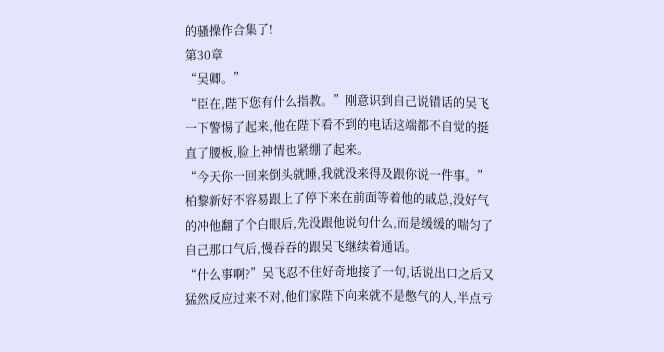的骚操作合集了!
第30章
“吴卿。”
“臣在,陛下您有什么指教。”刚意识到自己说错话的吴飞一下警惕了起来,他在陛下看不到的电话这端都不自觉的挺直了腰板,脸上神情也紧绷了起来。
“今天你一回来倒头就睡,我就没来得及跟你说一件事。”
柏黎新好不容易跟上了停下来在前面等着他的戚总,没好气的冲他翻了个白眼后,先没跟他说句什么,而是缓缓的喘匀了自己那口气后,慢吞吞的跟吴飞继续着通话。
“什么事啊?”吴飞忍不住好奇地接了一句,话说出口之后又猛然反应过来不对,他们家陛下向来就不是憋气的人,半点亏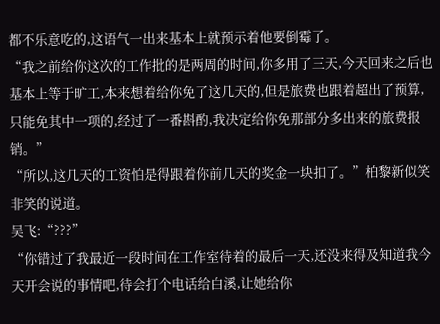都不乐意吃的,这语气一出来基本上就预示着他要倒霉了。
“我之前给你这次的工作批的是两周的时间,你多用了三天,今天回来之后也基本上等于旷工,本来想着给你免了这几天的,但是旅费也跟着超出了预算,只能免其中一项的,经过了一番斟酌,我决定给你免那部分多出来的旅费报销。”
“所以,这几天的工资怕是得跟着你前几天的奖金一块扣了。”柏黎新似笑非笑的说道。
吴飞:“???”
“你错过了我最近一段时间在工作室待着的最后一天,还没来得及知道我今天开会说的事情吧,待会打个电话给白溪,让她给你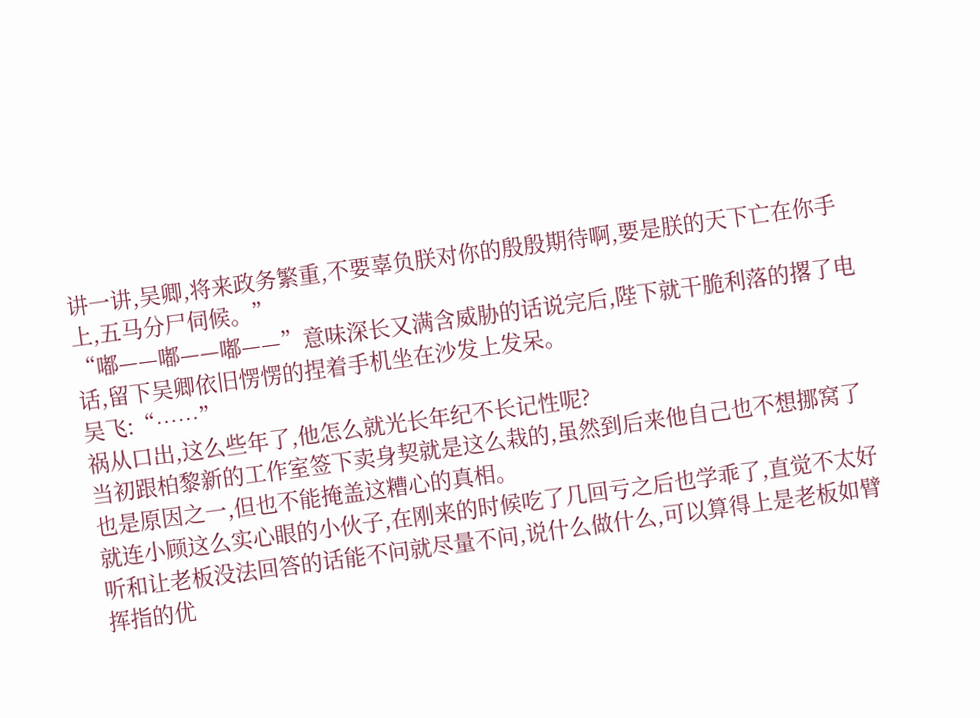讲一讲,吴卿,将来政务繁重,不要辜负朕对你的殷殷期待啊,要是朕的天下亡在你手上,五马分尸伺候。”
“嘟——嘟——嘟——”意味深长又满含威胁的话说完后,陛下就干脆利落的撂了电话,留下吴卿依旧愣愣的捏着手机坐在沙发上发呆。
吴飞:“……”
祸从口出,这么些年了,他怎么就光长年纪不长记性呢?
当初跟柏黎新的工作室签下卖身契就是这么栽的,虽然到后来他自己也不想挪窝了也是原因之一,但也不能掩盖这糟心的真相。
就连小顾这么实心眼的小伙子,在刚来的时候吃了几回亏之后也学乖了,直觉不太好听和让老板没法回答的话能不问就尽量不问,说什么做什么,可以算得上是老板如臂挥指的优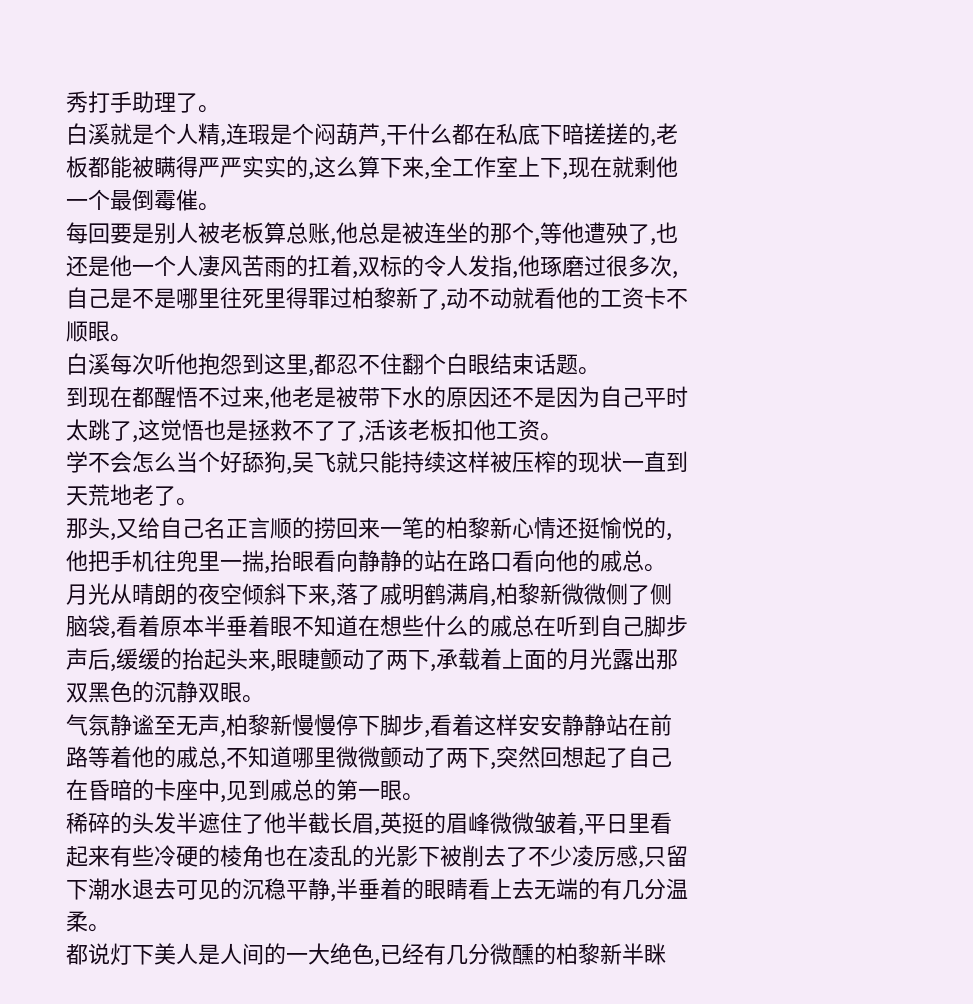秀打手助理了。
白溪就是个人精,连瑕是个闷葫芦,干什么都在私底下暗搓搓的,老板都能被瞒得严严实实的,这么算下来,全工作室上下,现在就剩他一个最倒霉催。
每回要是别人被老板算总账,他总是被连坐的那个,等他遭殃了,也还是他一个人凄风苦雨的扛着,双标的令人发指,他琢磨过很多次,自己是不是哪里往死里得罪过柏黎新了,动不动就看他的工资卡不顺眼。
白溪每次听他抱怨到这里,都忍不住翻个白眼结束话题。
到现在都醒悟不过来,他老是被带下水的原因还不是因为自己平时太跳了,这觉悟也是拯救不了了,活该老板扣他工资。
学不会怎么当个好舔狗,吴飞就只能持续这样被压榨的现状一直到天荒地老了。
那头,又给自己名正言顺的捞回来一笔的柏黎新心情还挺愉悦的,他把手机往兜里一揣,抬眼看向静静的站在路口看向他的戚总。
月光从晴朗的夜空倾斜下来,落了戚明鹤满肩,柏黎新微微侧了侧脑袋,看着原本半垂着眼不知道在想些什么的戚总在听到自己脚步声后,缓缓的抬起头来,眼睫颤动了两下,承载着上面的月光露出那双黑色的沉静双眼。
气氛静谧至无声,柏黎新慢慢停下脚步,看着这样安安静静站在前路等着他的戚总,不知道哪里微微颤动了两下,突然回想起了自己在昏暗的卡座中,见到戚总的第一眼。
稀碎的头发半遮住了他半截长眉,英挺的眉峰微微皱着,平日里看起来有些冷硬的棱角也在凌乱的光影下被削去了不少凌厉感,只留下潮水退去可见的沉稳平静,半垂着的眼睛看上去无端的有几分温柔。
都说灯下美人是人间的一大绝色,已经有几分微醺的柏黎新半眯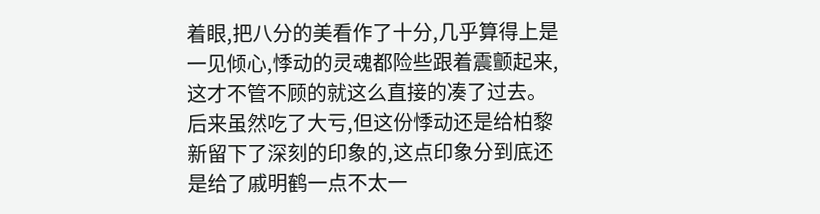着眼,把八分的美看作了十分,几乎算得上是一见倾心,悸动的灵魂都险些跟着震颤起来,这才不管不顾的就这么直接的凑了过去。
后来虽然吃了大亏,但这份悸动还是给柏黎新留下了深刻的印象的,这点印象分到底还是给了戚明鹤一点不太一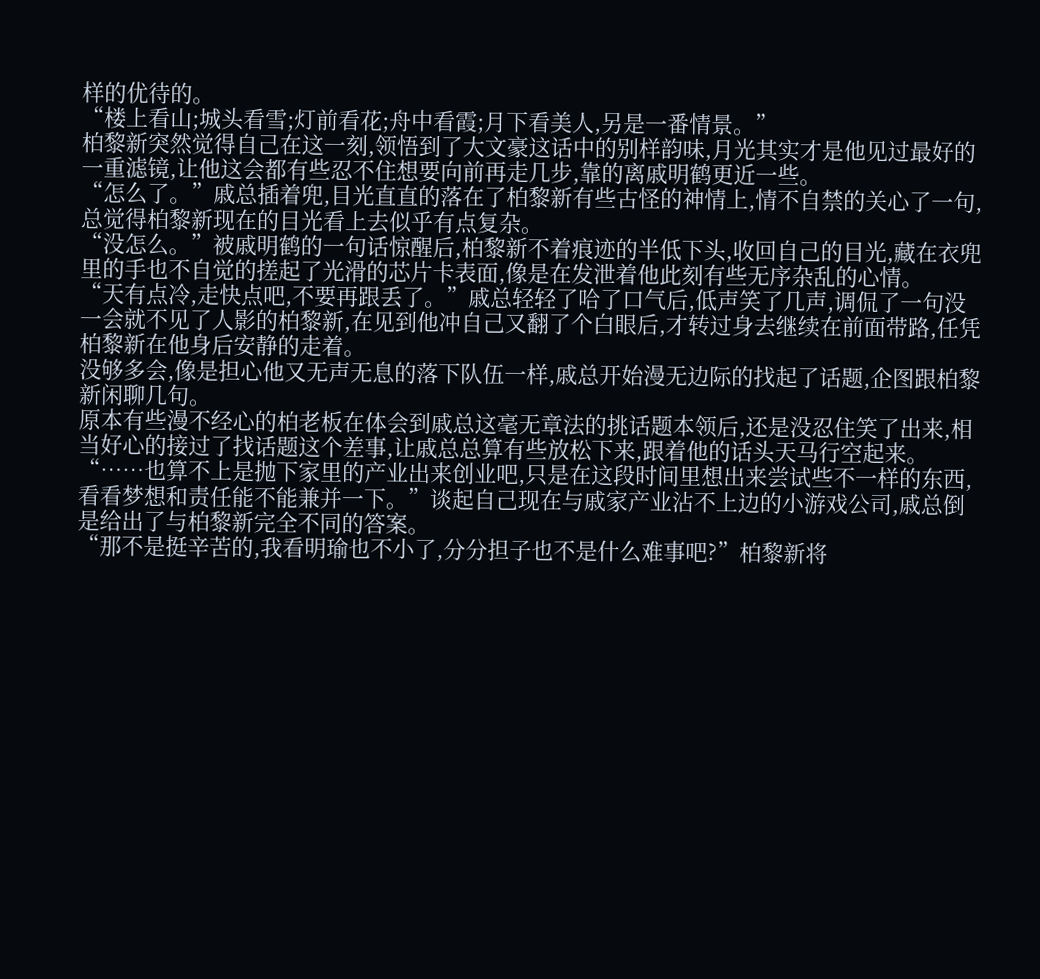样的优待的。
“楼上看山;城头看雪;灯前看花;舟中看霞;月下看美人,另是一番情景。”
柏黎新突然觉得自己在这一刻,领悟到了大文豪这话中的别样韵味,月光其实才是他见过最好的一重滤镜,让他这会都有些忍不住想要向前再走几步,靠的离戚明鹤更近一些。
“怎么了。”戚总插着兜,目光直直的落在了柏黎新有些古怪的神情上,情不自禁的关心了一句,总觉得柏黎新现在的目光看上去似乎有点复杂。
“没怎么。”被戚明鹤的一句话惊醒后,柏黎新不着痕迹的半低下头,收回自己的目光,藏在衣兜里的手也不自觉的搓起了光滑的芯片卡表面,像是在发泄着他此刻有些无序杂乱的心情。
“天有点冷,走快点吧,不要再跟丢了。”戚总轻轻了哈了口气后,低声笑了几声,调侃了一句没一会就不见了人影的柏黎新,在见到他冲自己又翻了个白眼后,才转过身去继续在前面带路,任凭柏黎新在他身后安静的走着。
没够多会,像是担心他又无声无息的落下队伍一样,戚总开始漫无边际的找起了话题,企图跟柏黎新闲聊几句。
原本有些漫不经心的柏老板在体会到戚总这毫无章法的挑话题本领后,还是没忍住笑了出来,相当好心的接过了找话题这个差事,让戚总总算有些放松下来,跟着他的话头天马行空起来。
“……也算不上是抛下家里的产业出来创业吧,只是在这段时间里想出来尝试些不一样的东西,看看梦想和责任能不能兼并一下。”谈起自己现在与戚家产业沾不上边的小游戏公司,戚总倒是给出了与柏黎新完全不同的答案。
“那不是挺辛苦的,我看明瑜也不小了,分分担子也不是什么难事吧?”柏黎新将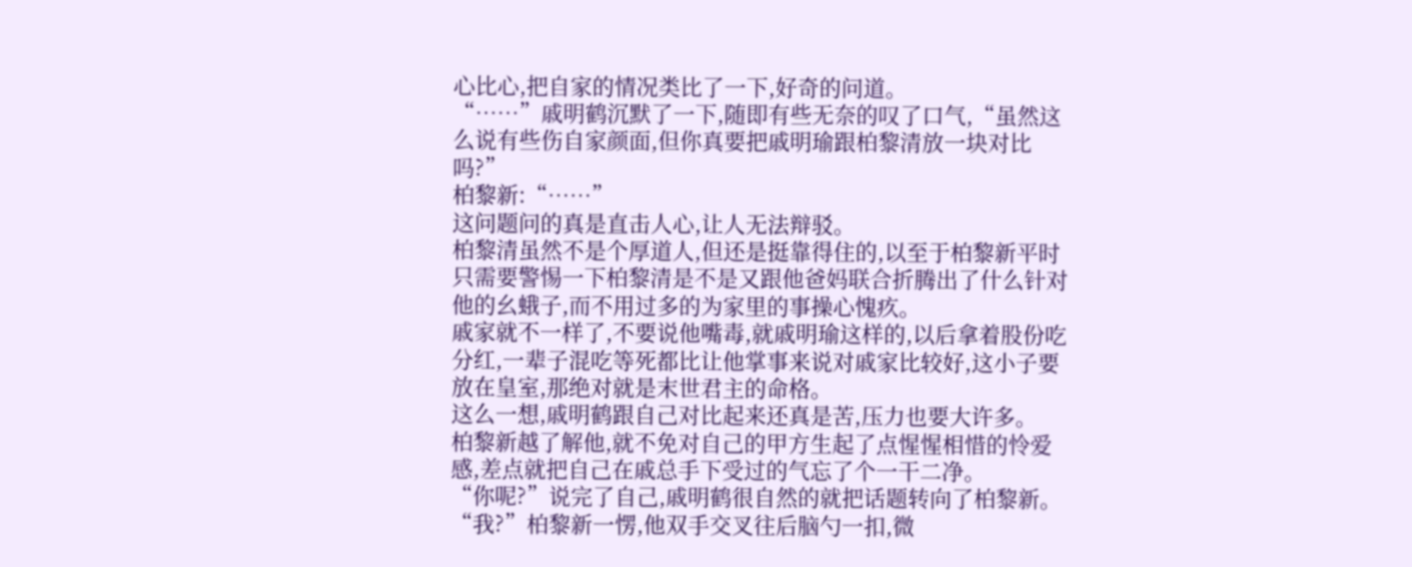心比心,把自家的情况类比了一下,好奇的问道。
“……”戚明鹤沉默了一下,随即有些无奈的叹了口气,“虽然这么说有些伤自家颜面,但你真要把戚明瑜跟柏黎清放一块对比吗?”
柏黎新:“……”
这问题问的真是直击人心,让人无法辩驳。
柏黎清虽然不是个厚道人,但还是挺靠得住的,以至于柏黎新平时只需要警惕一下柏黎清是不是又跟他爸妈联合折腾出了什么针对他的幺蛾子,而不用过多的为家里的事操心愧疚。
戚家就不一样了,不要说他嘴毒,就戚明瑜这样的,以后拿着股份吃分红,一辈子混吃等死都比让他掌事来说对戚家比较好,这小子要放在皇室,那绝对就是末世君主的命格。
这么一想,戚明鹤跟自己对比起来还真是苦,压力也要大许多。
柏黎新越了解他,就不免对自己的甲方生起了点惺惺相惜的怜爱感,差点就把自己在戚总手下受过的气忘了个一干二净。
“你呢?”说完了自己,戚明鹤很自然的就把话题转向了柏黎新。
“我?”柏黎新一愣,他双手交叉往后脑勺一扣,微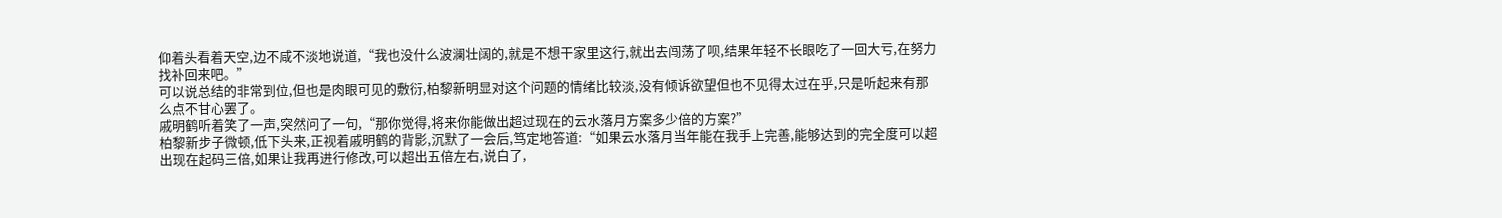仰着头看着天空,边不咸不淡地说道,“我也没什么波澜壮阔的,就是不想干家里这行,就出去闯荡了呗,结果年轻不长眼吃了一回大亏,在努力找补回来吧。”
可以说总结的非常到位,但也是肉眼可见的敷衍,柏黎新明显对这个问题的情绪比较淡,没有倾诉欲望但也不见得太过在乎,只是听起来有那么点不甘心罢了。
戚明鹤听着笑了一声,突然问了一句,“那你觉得,将来你能做出超过现在的云水落月方案多少倍的方案?”
柏黎新步子微顿,低下头来,正视着戚明鹤的背影,沉默了一会后,笃定地答道:“如果云水落月当年能在我手上完善,能够达到的完全度可以超出现在起码三倍,如果让我再进行修改,可以超出五倍左右,说白了,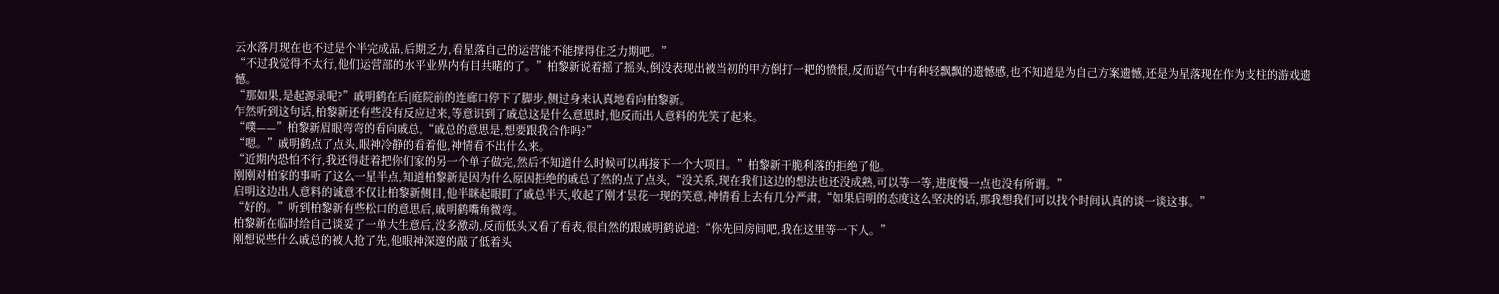云水落月现在也不过是个半完成品,后期乏力,看星落自己的运营能不能撑得住乏力期吧。”
“不过我觉得不太行,他们运营部的水平业界内有目共睹的了。”柏黎新说着摇了摇头,倒没表现出被当初的甲方倒打一耙的愤恨,反而语气中有种轻飘飘的遗憾感,也不知道是为自己方案遗憾,还是为星落现在作为支柱的游戏遗憾。
“那如果,是起源录呢?”戚明鹤在后|庭院前的连廊口停下了脚步,侧过身来认真地看向柏黎新。
乍然听到这句话,柏黎新还有些没有反应过来,等意识到了戚总这是什么意思时,他反而出人意料的先笑了起来。
“噗——”柏黎新眉眼弯弯的看向戚总,“戚总的意思是,想要跟我合作吗?”
“嗯。”戚明鹤点了点头,眼神冷静的看着他,神情看不出什么来。
“近期内恐怕不行,我还得赶着把你们家的另一个单子做完,然后不知道什么时候可以再接下一个大项目。”柏黎新干脆利落的拒绝了他。
刚刚对柏家的事听了这么一星半点,知道柏黎新是因为什么原因拒绝的戚总了然的点了点头,“没关系,现在我们这边的想法也还没成熟,可以等一等,进度慢一点也没有所谓。”
启明这边出人意料的诚意不仅让柏黎新侧目,他半眯起眼盯了戚总半天,收起了刚才昙花一现的笑意,神情看上去有几分严肃,“如果启明的态度这么坚决的话,那我想我们可以找个时间认真的谈一谈这事。”
“好的。”听到柏黎新有些松口的意思后,戚明鹤嘴角微弯。
柏黎新在临时给自己谈妥了一单大生意后,没多激动,反而低头又看了看表,很自然的跟戚明鹤说道:“你先回房间吧,我在这里等一下人。”
刚想说些什么戚总的被人抢了先,他眼神深邃的敲了低着头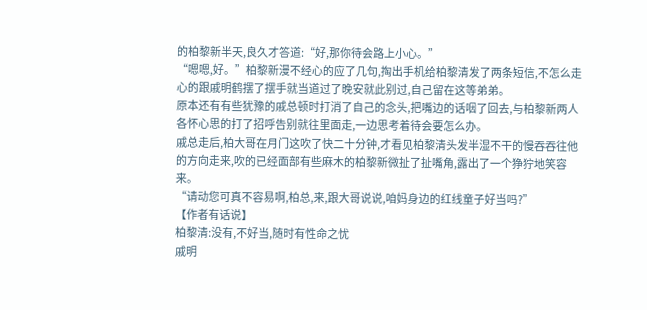的柏黎新半天,良久才答道:“好,那你待会路上小心。”
“嗯嗯,好。”柏黎新漫不经心的应了几句,掏出手机给柏黎清发了两条短信,不怎么走心的跟戚明鹤摆了摆手就当道过了晚安就此别过,自己留在这等弟弟。
原本还有有些犹豫的戚总顿时打消了自己的念头,把嘴边的话咽了回去,与柏黎新两人各怀心思的打了招呼告别就往里面走,一边思考着待会要怎么办。
戚总走后,柏大哥在月门这吹了快二十分钟,才看见柏黎清头发半湿不干的慢吞吞往他的方向走来,吹的已经面部有些麻木的柏黎新微扯了扯嘴角,露出了一个狰狞地笑容来。
“请动您可真不容易啊,柏总,来,跟大哥说说,咱妈身边的红线童子好当吗?”
【作者有话说】
柏黎清:没有,不好当,随时有性命之忧
戚明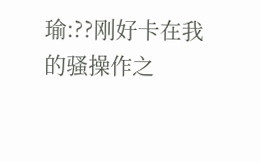瑜:??刚好卡在我的骚操作之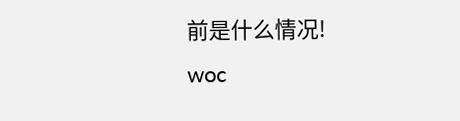前是什么情况!
woc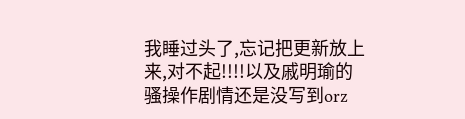我睡过头了,忘记把更新放上来,对不起!!!!以及戚明瑜的骚操作剧情还是没写到orz